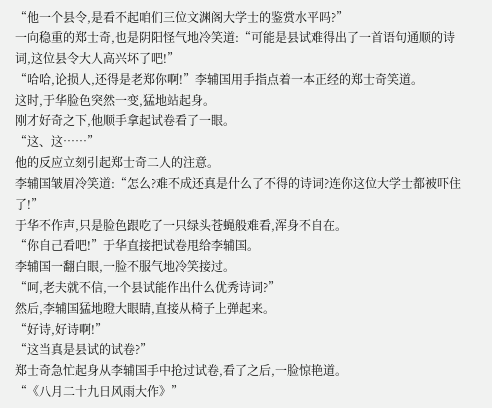“他一个县令,是看不起咱们三位文渊阁大学士的鉴赏水平吗?”
一向稳重的郑士奇,也是阴阳怪气地冷笑道:“可能是县试难得出了一首语句通顺的诗词,这位县令大人高兴坏了吧!”
“哈哈,论损人,还得是老郑你啊!”李辅国用手指点着一本正经的郑士奇笑道。
这时,于华脸色突然一变,猛地站起身。
刚才好奇之下,他顺手拿起试卷看了一眼。
“这、这……”
他的反应立刻引起郑士奇二人的注意。
李辅国皱眉冷笑道:“怎么?难不成还真是什么了不得的诗词?连你这位大学士都被吓住了!”
于华不作声,只是脸色跟吃了一只绿头苍蝇般难看,浑身不自在。
“你自己看吧!”于华直接把试卷甩给李辅国。
李辅国一翻白眼,一脸不服气地冷笑接过。
“呵,老夫就不信,一个县试能作出什么优秀诗词?”
然后,李辅国猛地瞪大眼睛,直接从椅子上弹起来。
“好诗,好诗啊!”
“这当真是县试的试卷?”
郑士奇急忙起身从李辅国手中抢过试卷,看了之后,一脸惊艳道。
“《八月二十九日风雨大作》”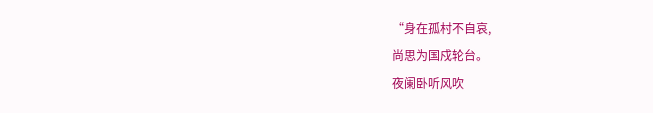“身在孤村不自哀,
尚思为国戍轮台。
夜阑卧听风吹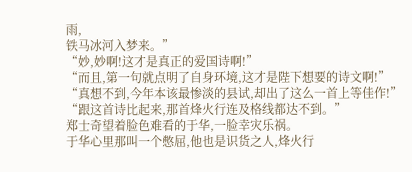雨,
铁马冰河入梦来。”
“妙,妙啊!这才是真正的爱国诗啊!”
“而且,第一句就点明了自身环境,这才是陛下想要的诗文啊!”
“真想不到,今年本该最惨淡的县试,却出了这么一首上等佳作!”
“跟这首诗比起来,那首烽火行连及格线都达不到。”
郑士奇望着脸色难看的于华,一脸幸灾乐祸。
于华心里那叫一个憋屈,他也是识货之人,烽火行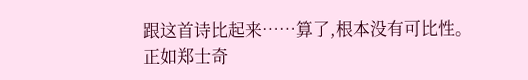跟这首诗比起来……算了,根本没有可比性。
正如郑士奇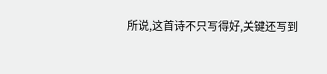所说,这首诗不只写得好,关键还写到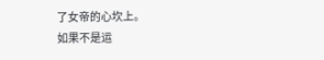了女帝的心坎上。
如果不是运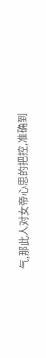气,那此人对女帝心思的把控,准确到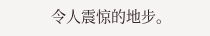令人震惊的地步。